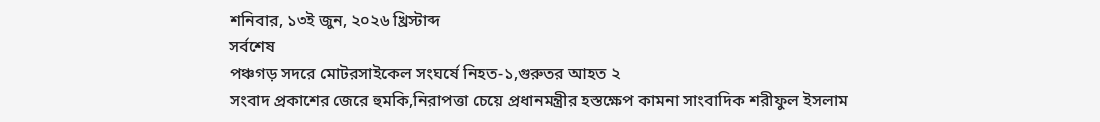শনিবার, ১৩ই জুন, ২০২৬ খ্রিস্টাব্দ
সর্বশেষ
পঞ্চগড় সদরে মোটরসাইকেল সংঘর্ষে নিহত-১,গুরুতর আহত ২
সংবাদ প্রকাশের জেরে হুমকি,নিরাপত্তা চেয়ে প্রধানমন্ত্রীর হস্তক্ষেপ কামনা সাংবাদিক শরীফুল ইসলাম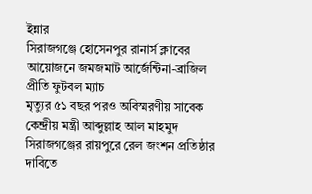ইন্নার
সিরাজগঞ্জে হোসেনপুর রানার্স ক্লাবের আয়োজনে জমজমাট আর্জেন্টিনা-ব্রাজিল প্রীতি ফুটবল ম্যাচ
মৃত্যুর ৫১ বছর পরও অবিস্মরণীয় সাবেক কেন্দ্রীয় মন্ত্রী আব্দুল্লাহ আল মাহমুদ
সিরাজগঞ্জের রায়পুরে রেল জংশন প্রতিষ্ঠার দাবিতে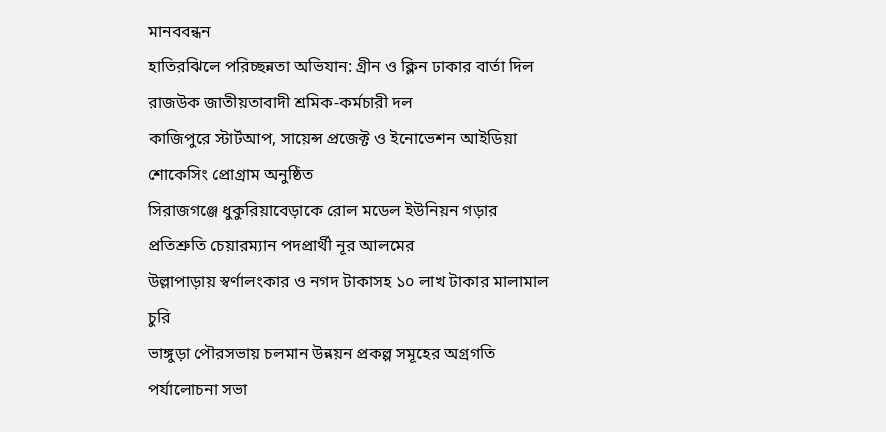মানববন্ধন
হাতিরঝিলে পরিচ্ছন্নতা অভিযান: গ্রীন ও ক্লিন ঢাকার বার্তা দিল রাজউক জাতীয়তাবাদী শ্রমিক-কর্মচারী দল
কাজিপুরে স্টার্টআপ, সায়েন্স প্রজেক্ট ও ইনোভেশন আইডিয়া শোকেসিং প্রোগ্রাম অনুষ্ঠিত
সিরাজগঞ্জে ধুকুরিয়াবেড়াকে রোল মডেল ইউনিয়ন গড়ার প্রতিশ্রুতি চেয়ারম্যান পদপ্রার্থী নূর আলমের
উল্লাপাড়ায় স্বর্ণালংকার ও নগদ টাকাসহ ১০ লাখ টাকার মালামাল চুরি
ভাঙ্গুড়া পৌরসভায় চলমান উন্নয়ন প্রকল্প সমূহের অগ্রগতি পর্যালোচনা সভা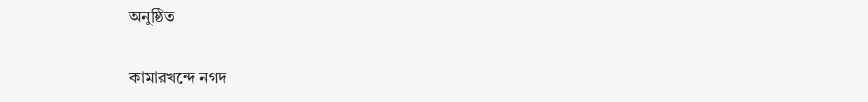অনুষ্ঠিত

কামারখন্দে নগদ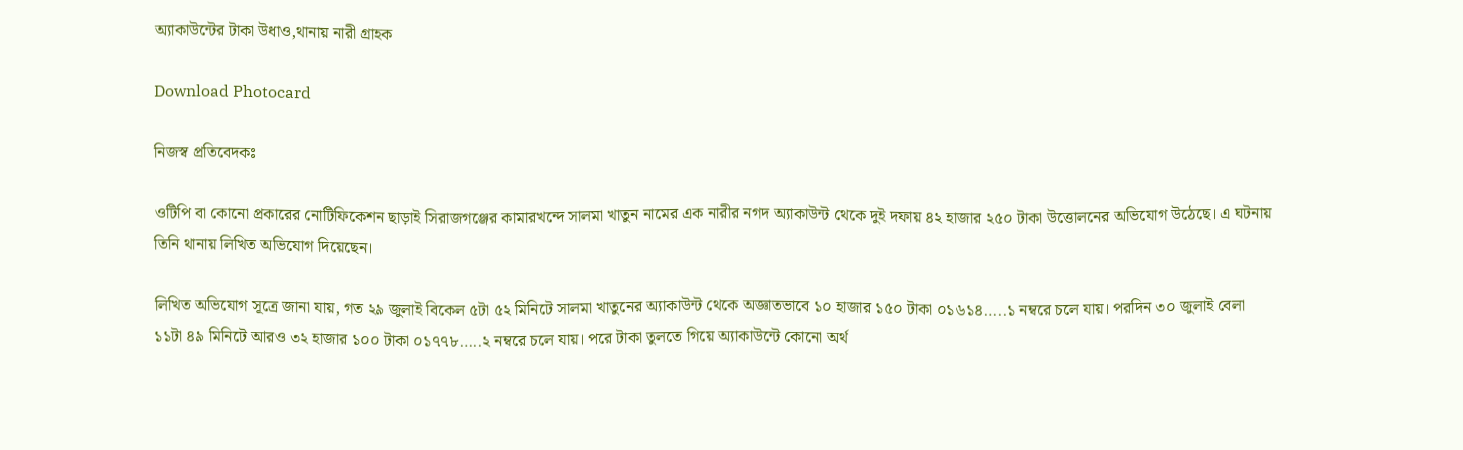অ্যাকাউন্টের টাকা উধাও,থানায় নারী গ্রাহক

Download Photocard

নিজস্ব প্রতিবেদকঃ

ওটিপি বা কোনো প্রকারের নোটিফিকেশন ছাড়াই সিরাজগঞ্জের কামারখন্দে সালমা খাতুন নামের এক নারীর নগদ অ্যাকাউন্ট থেকে দুই দফায় ৪২ হাজার ২৫০ টাকা উত্তোলনের অভিযোগ উঠেছে। এ ঘটনায় তিনি থানায় লিখিত অভিযোগ দিয়েছেন।

লিখিত অভিযোগ সূত্রে জানা যায়, গত ২৯ জুলাই বিকেল ৫টা ৫২ মিনিটে সালমা খাতুনের অ্যাকাউন্ট থেকে অজ্ঞাতভাবে ১০ হাজার ১৫০ টাকা ০১৬১৪…..১ নম্বরে চলে যায়। পরদিন ৩০ জুলাই বেলা ১১টা ৪৯ মিনিটে আরও ৩২ হাজার ১০০ টাকা ০১৭৭৮…..২ নম্বরে চলে যায়। পরে টাকা তুলতে গিয়ে অ্যাকাউন্টে কোনো অর্থ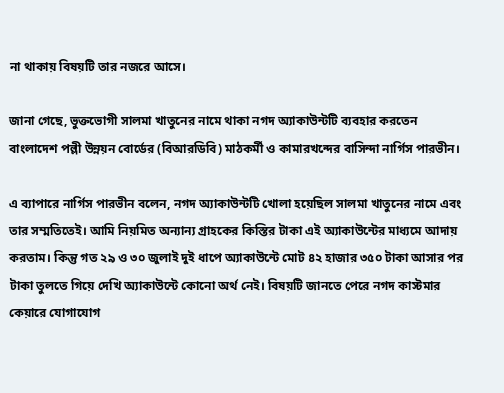না থাকায় বিষয়টি তার নজরে আসে।

জানা গেছে, ভুক্তভোগী সালমা খাতুনের নামে থাকা নগদ অ্যাকাউন্টটি ব্যবহার করতেন বাংলাদেশ পল্লী উন্নয়ন বোর্ডের (বিআরডিবি) মাঠকর্মী ও কামারখন্দের বাসিন্দা নার্গিস পারভীন।

এ ব্যাপারে নার্গিস পারভীন বলেন, নগদ অ্যাকাউন্টটি খোলা হয়েছিল সালমা খাতুনের নামে এবং তার সম্মতিতেই। আমি নিয়মিত অন্যান্য গ্রাহকের কিস্তির টাকা এই অ্যাকাউন্টের মাধ্যমে আদায় করতাম। কিন্তু গত ২৯ ও ৩০ জুলাই দুই ধাপে অ্যাকাউন্টে মোট ৪২ হাজার ৩৫০ টাকা আসার পর টাকা তুলতে গিয়ে দেখি অ্যাকাউন্টে কোনো অর্থ নেই। বিষয়টি জানতে পেরে নগদ কাস্টমার কেয়ারে যোগাযোগ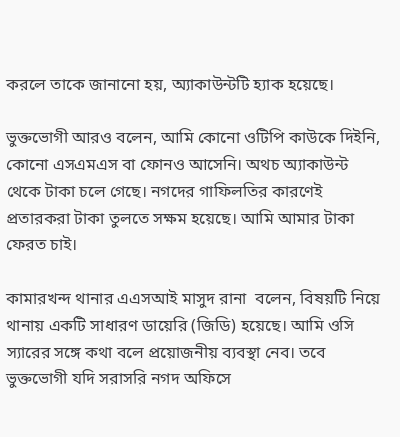করলে তাকে জানানো হয়, অ্যাকাউন্টটি হ্যাক হয়েছে।

ভুক্তভোগী আরও বলেন, আমি কোনো ওটিপি কাউকে দিইনি, কোনো এসএমএস বা ফোনও আসেনি। অথচ অ্যাকাউন্ট থেকে টাকা চলে গেছে। নগদের গাফিলতির কারণেই প্রতারকরা টাকা তুলতে সক্ষম হয়েছে। আমি আমার টাকা ফেরত চাই।

কামারখন্দ থানার এএসআই মাসুদ রানা  বলেন, বিষয়টি নিয়ে থানায় একটি সাধারণ ডায়েরি (জিডি) হয়েছে। আমি ওসি স্যারের সঙ্গে কথা বলে প্রয়োজনীয় ব্যবস্থা নেব। তবে ভুক্তভোগী যদি সরাসরি নগদ অফিসে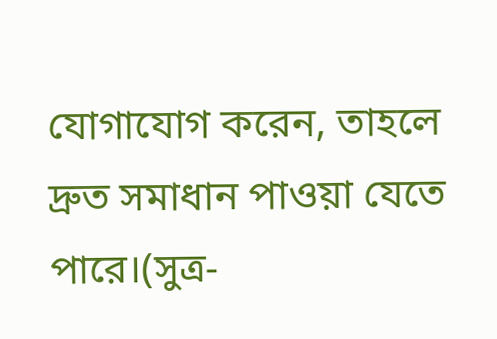যোগাযোগ করেন, তাহলে দ্রুত সমাধান পাওয়া যেতে পারে।(সুত্র-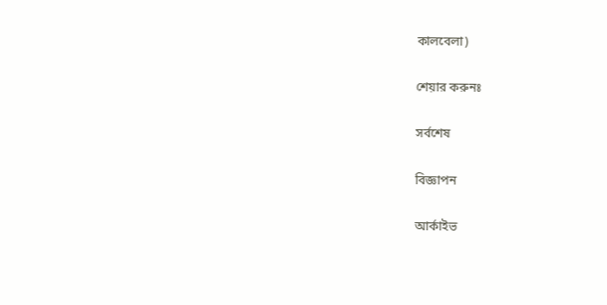কালবেলা)

শেয়ার করুনঃ

সর্বশেষ

বিজ্ঞাপন

আর্কাইভ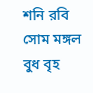শনি রবি সোম মঙ্গল বুধ বৃহ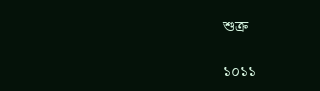শুক্র

১০১১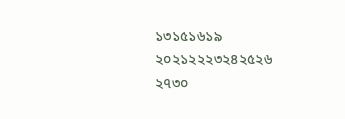১৩১৫১৬১৯
২০২১২২২৩২৪২৫২৬
২৭৩০